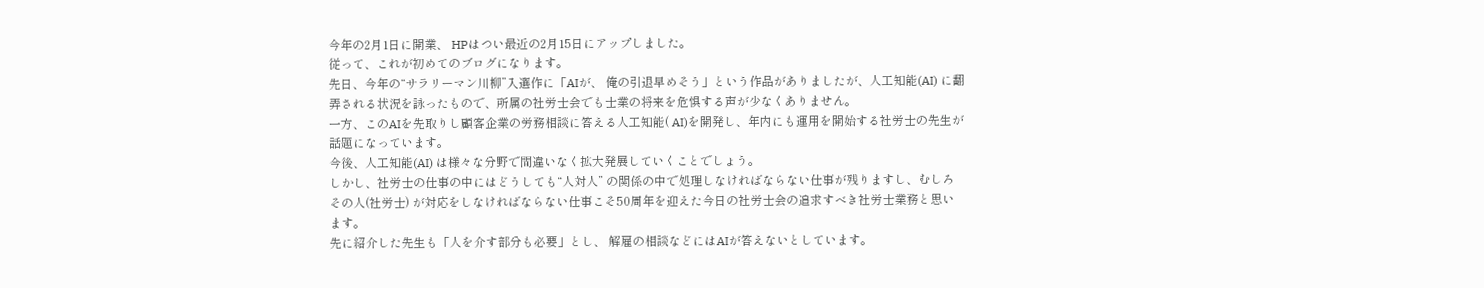今年の2月1日に開業、 HPはつい最近の2月15日にアップしました。
従って、これが初めてのブログになります。
先日、今年の“サラリーマン川柳”入選作に「AIが、 俺の引退早めそう」という作品がありましたが、人工知能(AI) に翻弄される状況を詠ったもので、所属の社労士会でも士業の将来を危惧する声が少なくありません。
一方、このAIを先取りし顧客企業の労務相談に答える人工知能( AI)を開発し、年内にも運用を開始する社労士の先生が話題になっています。
今後、人工知能(AI) は様々な分野で間違いなく拡大発展していくことでしょう。
しかし、社労士の仕事の中にはどうしても“人対人” の関係の中で処理しなければならない仕事が残りますし、むしろその人(社労士) が対応をしなければならない仕事こそ50周年を迎えた今日の社労士会の追求すべき社労士業務と思い ます。
先に紹介した先生も「人を介す部分も必要」とし、 解雇の相談などにはAIが答えないとしています。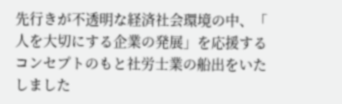先行きが不透明な経済社会環境の中、「 人を大切にする企業の発展」を応援するコンセプトのもと社労士業の船出をいたしました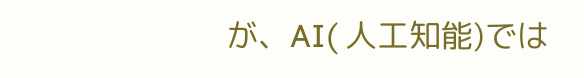が、AI( 人工知能)では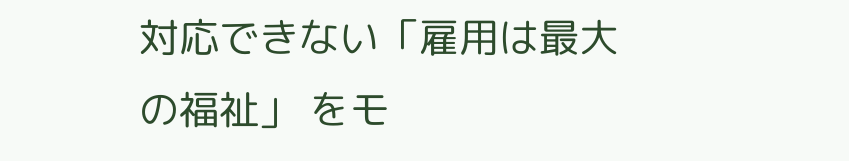対応できない「雇用は最大の福祉」 をモ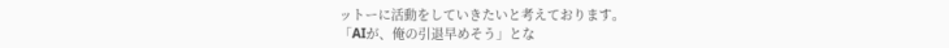ットーに活動をしていきたいと考えております。
「AIが、俺の引退早めそう」とな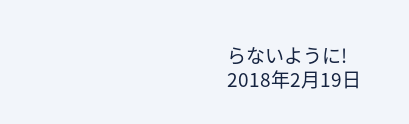らないように!
2018年2月19日